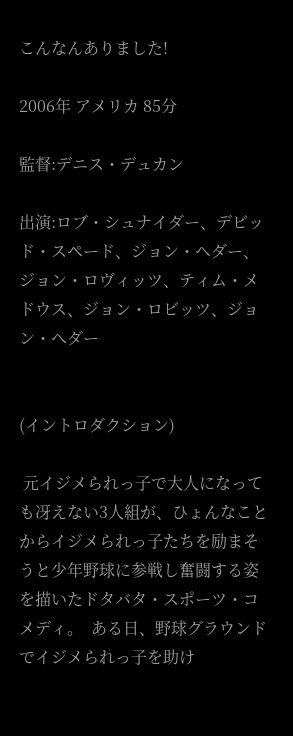こんなんありました!

2006年 アメリカ 85分

監督:デニス・デュカン

出演:ロブ・シュナイダー、デビッド・スペード、ジョン・ヘダー、ジョン・ロヴィッツ、ティム・メドウス、ジョン・ロビッツ、ジョン・へダー


(イントロダクション)

 元イジメられっ子で大人になっても冴えない3人組が、ひょんなことからイジメられっ子たちを励まそうと少年野球に参戦し奮闘する姿を描いたドタバタ・スポーツ・コメディ。  ある日、野球グラウンドでイジメられっ子を助け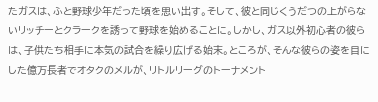たガスは、ふと野球少年だった頃を思い出す。そして、彼と同じくうだつの上がらないリッチーとクラークを誘って野球を始めることに。しかし、ガス以外初心者の彼らは、子供たち相手に本気の試合を繰り広げる始末。ところが、そんな彼らの姿を目にした億万長者でオタクのメルが、リトルリーグのトーナメント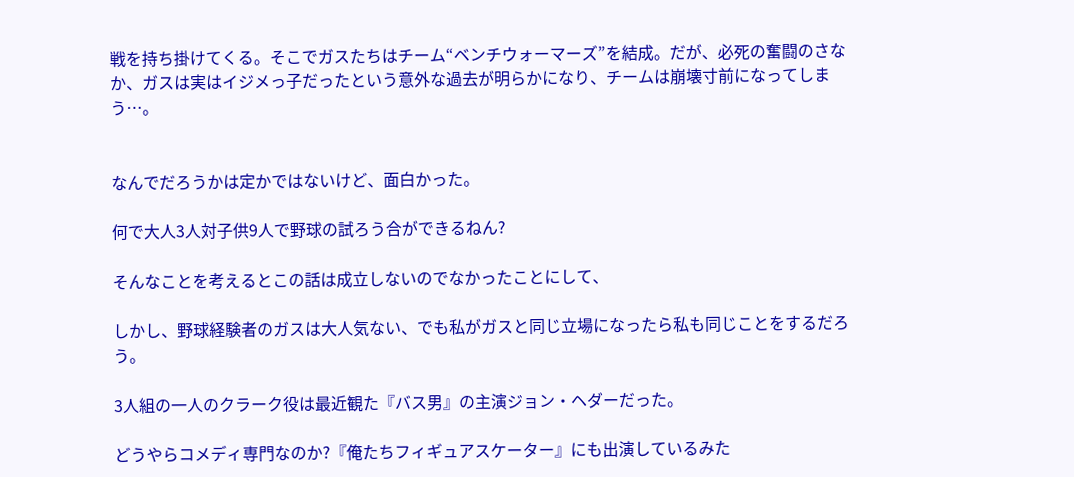戦を持ち掛けてくる。そこでガスたちはチーム“ベンチウォーマーズ”を結成。だが、必死の奮闘のさなか、ガスは実はイジメっ子だったという意外な過去が明らかになり、チームは崩壊寸前になってしまう…。


なんでだろうかは定かではないけど、面白かった。

何で大人3人対子供9人で野球の試ろう合ができるねん?

そんなことを考えるとこの話は成立しないのでなかったことにして、

しかし、野球経験者のガスは大人気ない、でも私がガスと同じ立場になったら私も同じことをするだろう。

3人組の一人のクラーク役は最近観た『バス男』の主演ジョン・ヘダーだった。

どうやらコメディ専門なのか?『俺たちフィギュアスケーター』にも出演しているみた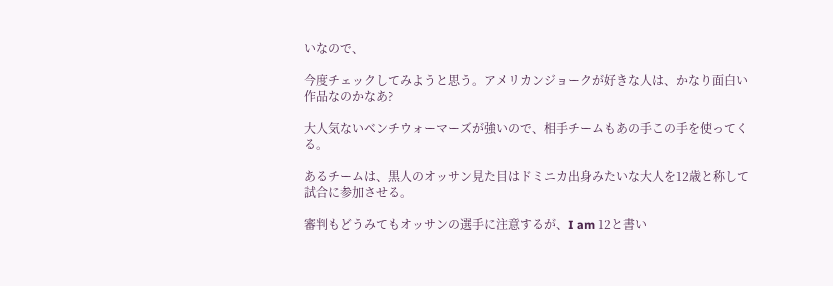いなので、

今度チェックしてみようと思う。アメリカンジョークが好きな人は、かなり面白い作品なのかなあ?

大人気ないベンチウォーマーズが強いので、相手チームもあの手この手を使ってくる。

あるチームは、黒人のオッサン見た目はドミニカ出身みたいな大人を12歳と称して試合に参加させる。

審判もどうみてもオッサンの選手に注意するが、I am 12と書い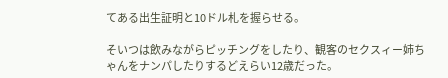てある出生証明と10ドル札を握らせる。

そいつは飲みながらピッチングをしたり、観客のセクスィー姉ちゃんをナンパしたりするどえらい12歳だった。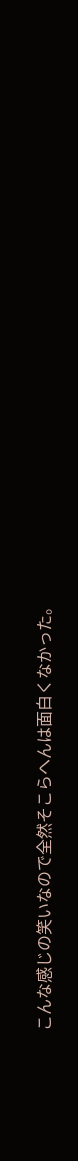こんな感じの笑いなので全然そこらへんは面白くなかった。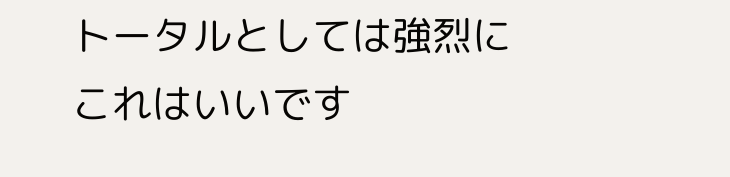トータルとしては強烈にこれはいいです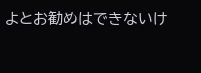よとお勧めはできないけ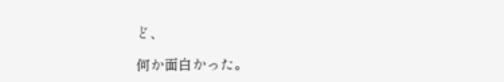ど、

何か面白かった。